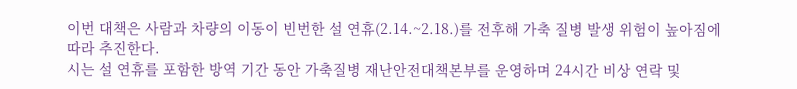이번 대책은 사람과 차량의 이동이 빈번한 설 연휴(2.14.~2.18.)를 전후해 가축 질병 발생 위험이 높아짐에 따라 추진한다.
시는 설 연휴를 포함한 방역 기간 동안 가축질병 재난안전대책본부를 운영하며 24시간 비상 연락 및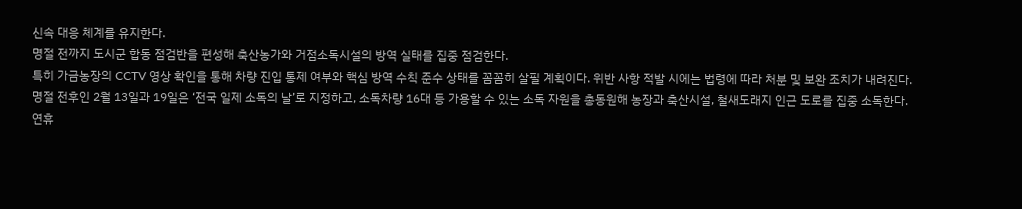신속 대응 체계를 유지한다.
명절 전까지 도시군 합동 점검반을 편성해 축산농가와 거점소독시설의 방역 실태를 집중 점검한다.
특히 가금농장의 CCTV 영상 확인을 통해 차량 진입 통제 여부와 핵심 방역 수칙 준수 상태를 꼼꼼히 살필 계획이다. 위반 사항 적발 시에는 법령에 따라 처분 및 보완 조치가 내려진다.
명절 전후인 2월 13일과 19일은 ‘전국 일제 소독의 날’로 지정하고, 소독차량 16대 등 가용할 수 있는 소독 자원을 총동원해 농장과 축산시설, 철새도래지 인근 도로를 집중 소독한다.
연휴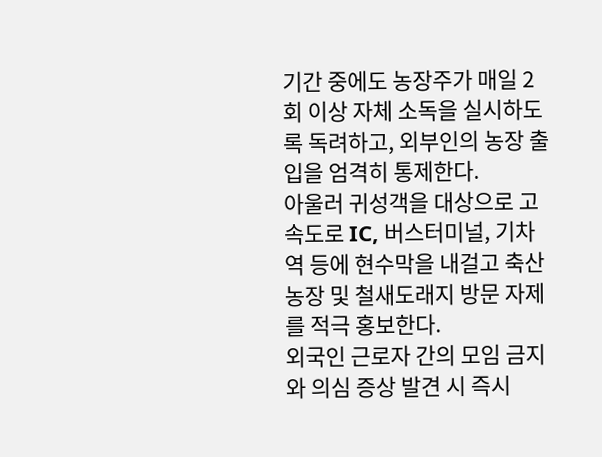기간 중에도 농장주가 매일 2회 이상 자체 소독을 실시하도록 독려하고, 외부인의 농장 출입을 엄격히 통제한다.
아울러 귀성객을 대상으로 고속도로 IC, 버스터미널, 기차역 등에 현수막을 내걸고 축산농장 및 철새도래지 방문 자제를 적극 홍보한다.
외국인 근로자 간의 모임 금지와 의심 증상 발견 시 즉시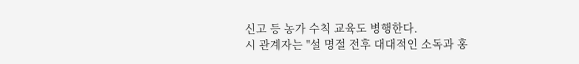신고 등 농가 수칙 교육도 병행한다.
시 관계자는 "설 명절 전후 대대적인 소독과 홍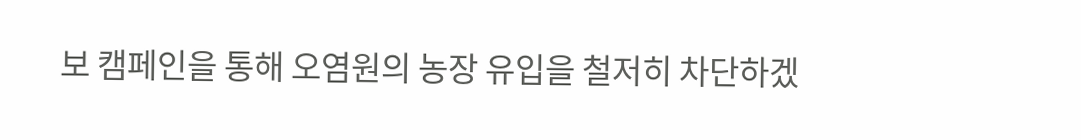보 캠페인을 통해 오염원의 농장 유입을 철저히 차단하겠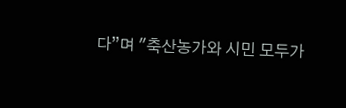다”며 "축산농가와 시민 모두가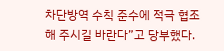차단방역 수칙 준수에 적극 협조해 주시길 바란다”고 당부했다.